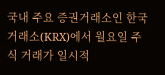국내 주요 증권거래소인 한국거래소(KRX)에서 월요일 주식 거래가 일시적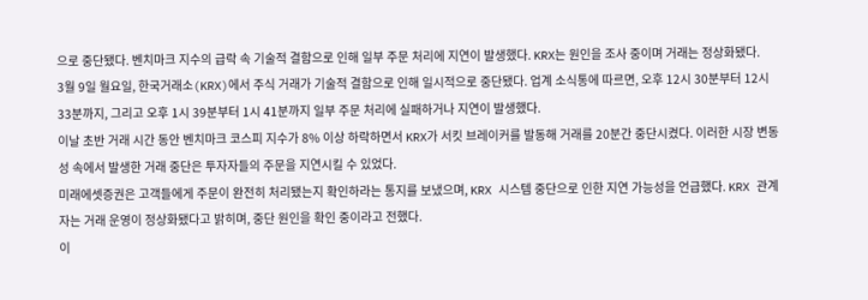으로 중단됐다. 벤치마크 지수의 급락 속 기술적 결함으로 인해 일부 주문 처리에 지연이 발생했다. KRX는 원인을 조사 중이며 거래는 정상화됐다.
3월 9일 월요일, 한국거래소(KRX)에서 주식 거래가 기술적 결함으로 인해 일시적으로 중단됐다. 업계 소식통에 따르면, 오후 12시 30분부터 12시 33분까지, 그리고 오후 1시 39분부터 1시 41분까지 일부 주문 처리에 실패하거나 지연이 발생했다.
이날 초반 거래 시간 동안 벤치마크 코스피 지수가 8% 이상 하락하면서 KRX가 서킷 브레이커를 발동해 거래를 20분간 중단시켰다. 이러한 시장 변동성 속에서 발생한 거래 중단은 투자자들의 주문을 지연시킬 수 있었다.
미래에셋증권은 고객들에게 주문이 완전히 처리됐는지 확인하라는 통지를 보냈으며, KRX 시스템 중단으로 인한 지연 가능성을 언급했다. KRX 관계자는 거래 운영이 정상화됐다고 밝히며, 중단 원인을 확인 중이라고 전했다.
이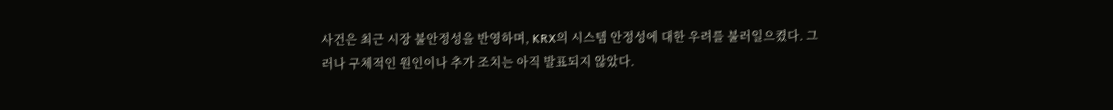사건은 최근 시장 불안정성을 반영하며, KRX의 시스템 안정성에 대한 우려를 불러일으켰다. 그러나 구체적인 원인이나 추가 조치는 아직 발표되지 않았다.